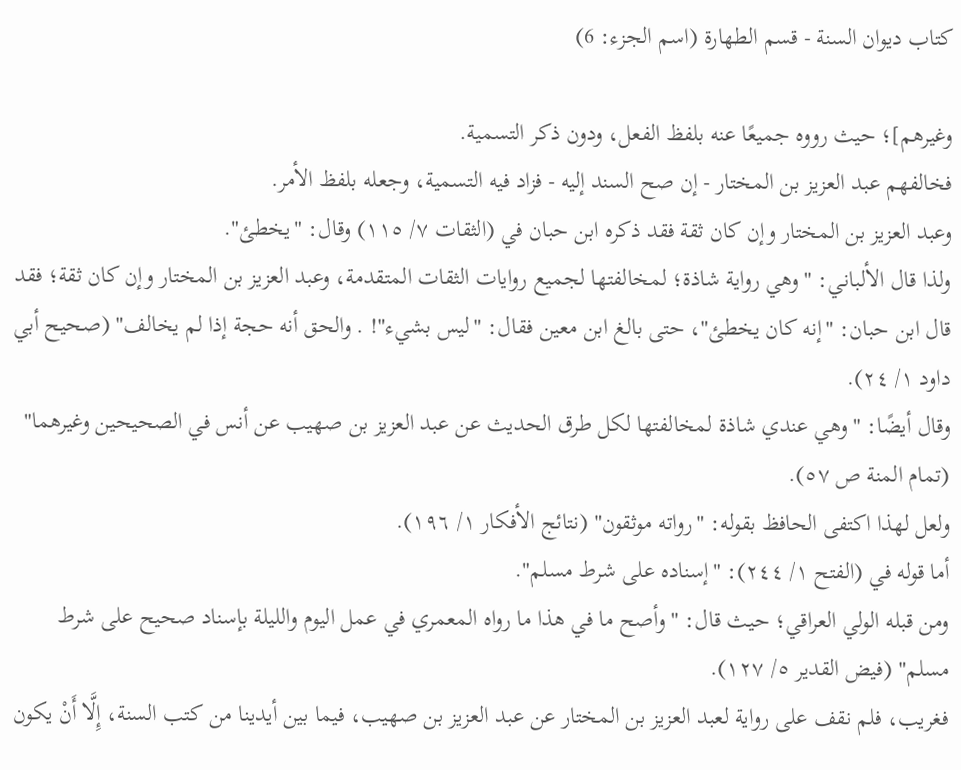كتاب ديوان السنة - قسم الطهارة (اسم الجزء: 6)

وغيرهم]؛ حيث رووه جميعًا عنه بلفظ الفعل، ودون ذكر التسمية.
فخالفهم عبد العزيز بن المختار - إن صح السند إليه - فزاد فيه التسمية، وجعله بلفظ الأمر.
وعبد العزيز بن المختار وإن كان ثقة فقد ذكره ابن حبان في (الثقات ٧/ ١١٥) وقال: "يخطئ".
ولذا قال الألباني: "وهي رواية شاذة؛ لمخالفتها لجميع روايات الثقات المتقدمة، وعبد العزيز بن المختار وإن كان ثقة؛ فقد قال ابن حبان: "إنه كان يخطئ"، حتى بالغ ابن معين فقال: "ليس بشيء"! . والحق أنه حجة إذا لم يخالف" (صحيح أبي داود ١/ ٢٤).
وقال أيضًا: "وهي عندي شاذة لمخالفتها لكل طرق الحديث عن عبد العزيز بن صهيب عن أنس في الصحيحين وغيرهما" (تمام المنة ص ٥٧).
ولعل لهذا اكتفى الحافظ بقوله: "رواته موثقون" (نتائج الأفكار ١/ ١٩٦).
أما قوله في (الفتح ١/ ٢٤٤): "إسناده على شرط مسلم".
ومن قبله الولي العراقي؛ حيث قال: " وأصح ما في هذا ما رواه المعمري في عمل اليوم والليلة بإسناد صحيح على شرط مسلم" (فيض القدير ٥/ ١٢٧).
فغريب، فلم نقف على رواية لعبد العزيز بن المختار عن عبد العزيز بن صهيب، فيما بين أيدينا من كتب السنة، إِلَّا أَنْ يكون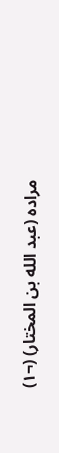مراده (عبد الله بن المختار) (¬١)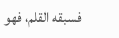فسبقه القلم، فهو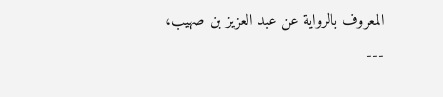المعروف بالرواية عن عبد العزيز بن صهيب،
---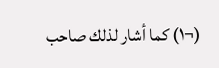(¬١) كما أشار لذلك صاحب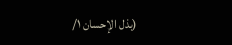(بذل الإحسان ١/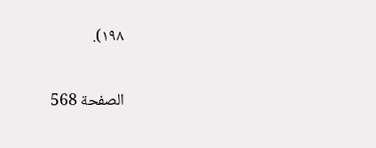١٩٨).

الصفحة 568